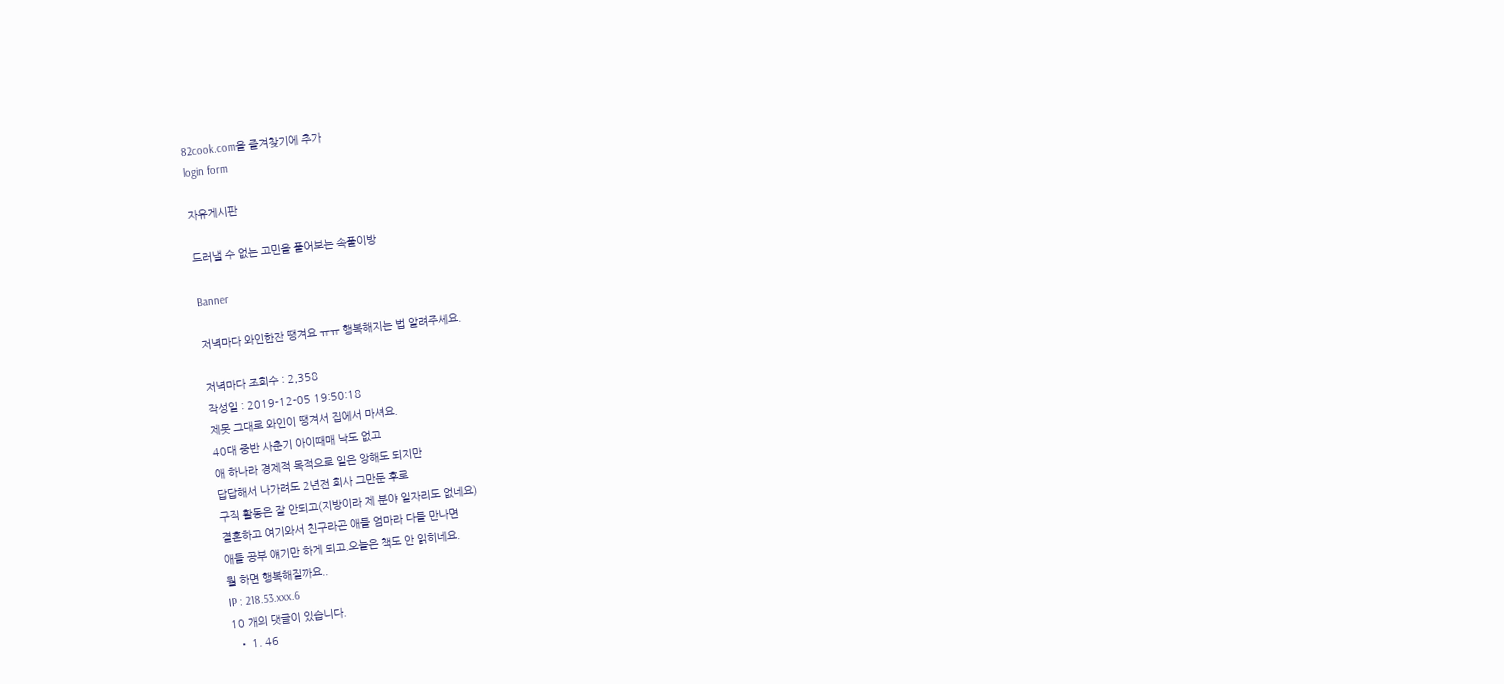82cook.com을 즐겨찾기에 추가
login form

자유게시판

드러낼 수 없는 고민을 풀어보는 속풀이방

Banner

저녁마다 와인한잔 땡겨요 ㅠㅠ 행복해지는 법 알려주세요.

저녁마다 조회수 : 2,358
작성일 : 2019-12-05 19:50:18
제못 그대로 와인이 땡겨서 집에서 마셔요.
40대 중반 사춘기 아이때매 낙도 없고
애 하나라 경제적 목적으로 일은 앙해도 되지만
답답해서 나가려도 2년전 회사 그만둔 후로
구직 활동은 잘 안되고(지방이라 제 분야 일자리도 없네요)
결혼하고 여기와서 친구라곤 애들 엄마라 다들 만나면
애들 공부 얘기만 하게 되고.오늘은 책도 안 읽히네요.
뭘 하면 행복해질까요..
IP : 218.53.xxx.6
10 개의 댓글이 있습니다.
  • 1. 46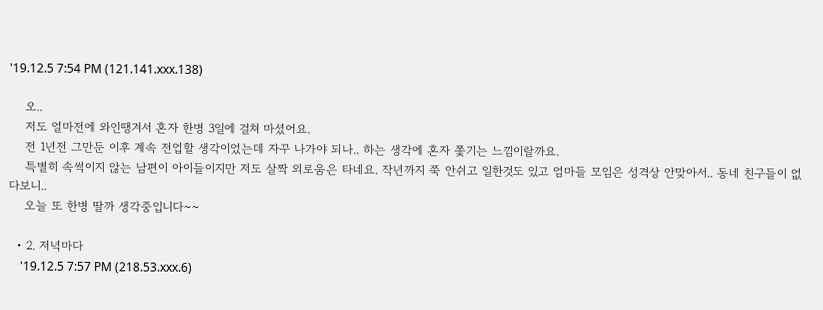'19.12.5 7:54 PM (121.141.xxx.138)

    오..
    저도 얼마전에 와인땡겨서 혼자 한병 3일에 걸쳐 마셨어요.
    전 1년전 그만둔 이후 계속 전업할 생각이었는데 자꾸 나가야 되나.. 하는 생각에 혼자 쫓기는 느낌이랄까요.
    특별히 속썩이지 않는 남편이 아이들이지만 저도 살짝 외로움은 타네요. 작년까지 쭉 안쉬고 일한것도 있고 엄마들 모임은 성격상 안맞아서.. 동네 친구들이 없다보니..
    오늘 또 한병 딸까 생각중입니다~~

  • 2. 저녁마다
    '19.12.5 7:57 PM (218.53.xxx.6)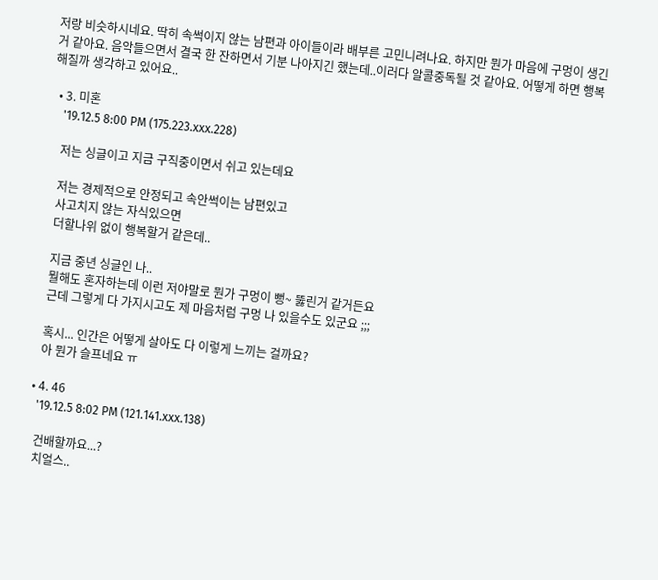저랑 비슷하시네요. 딱히 속썩이지 않는 남편과 아이들이라 배부른 고민니려나요. 하지만 뭔가 마음에 구멍이 생긴 거 같아요. 음악들으면서 결국 한 잔하면서 기분 나아지긴 했는데..이러다 알콜중독될 것 같아요. 어떻게 하면 행복해질까 생각하고 있어요..

  • 3. 미혼
    '19.12.5 8:00 PM (175.223.xxx.228)

    저는 싱글이고 지금 구직중이면서 쉬고 있는데요

    저는 경제적으로 안정되고 속안썩이는 남편있고
    사고치지 않는 자식있으면
    더할나위 없이 행복할거 같은데..

    지금 중년 싱글인 나..
    뭘해도 혼자하는데 이런 저야말로 뭔가 구멍이 뻥~ 뚫린거 같거든요
    근데 그렇게 다 가지시고도 제 마음처럼 구멍 나 있을수도 있군요 ;;;

    혹시... 인간은 어떻게 살아도 다 이렇게 느끼는 걸까요?
    아 뭔가 슬프네요 ㅠ

  • 4. 46
    '19.12.5 8:02 PM (121.141.xxx.138)

    건배할까요...?
    치얼스..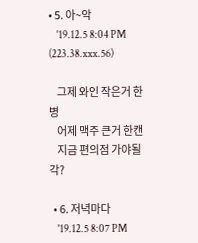• 5. 아~악
    '19.12.5 8:04 PM (223.38.xxx.56)

    그제 와인 작은거 한병
    어제 맥주 큰거 한캔
    지금 편의점 가야될 각?

  • 6. 저녁마다
    '19.12.5 8:07 PM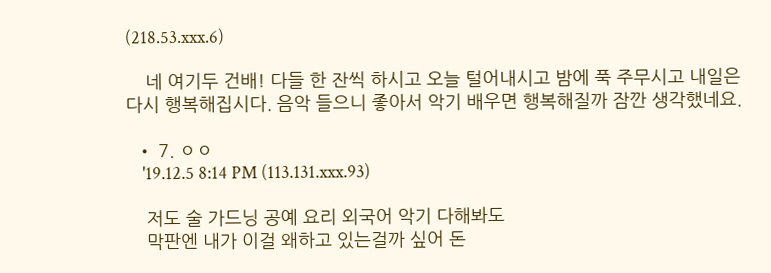(218.53.xxx.6)

    네 여기두 건배! 다들 한 잔씩 하시고 오늘 털어내시고 밤에 푹 주무시고 내일은 다시 행복해집시다. 음악 들으니 좋아서 악기 배우면 행복해질까 잠깐 생각했네요.

  • 7. ㅇㅇ
    '19.12.5 8:14 PM (113.131.xxx.93)

    저도 술 가드닝 공예 요리 외국어 악기 다해봐도
    막판엔 내가 이걸 왜하고 있는걸까 싶어 돈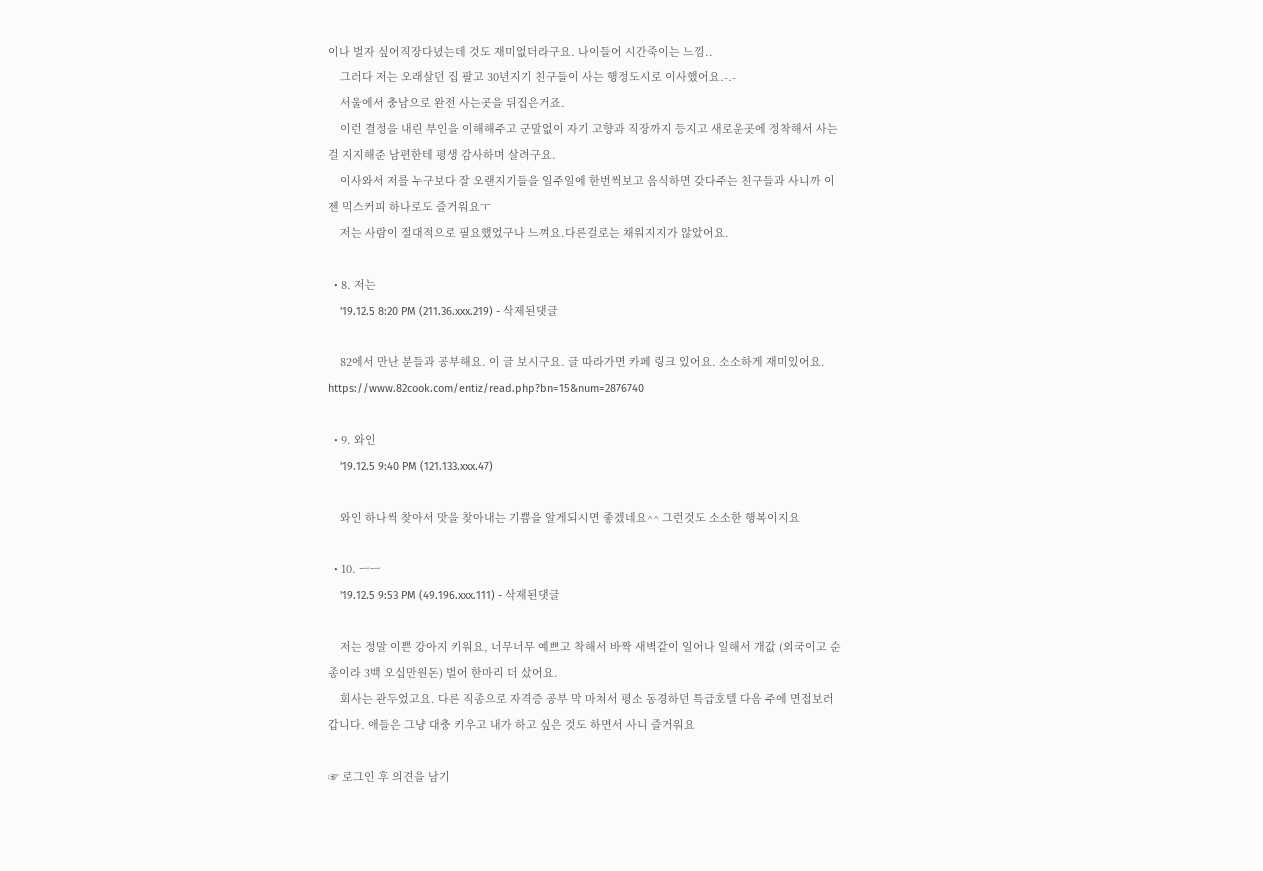이나 벌자 싶어직장다녔는데 것도 재미없더라구요. 나이들어 시간죽이는 느낌..
    그러다 저는 오래살던 집 팔고 30년지기 친구들이 사는 행정도시로 이사했어요.-.-
    서울에서 충남으로 완전 사는곳을 뒤집은거죠.
    이런 결정을 내린 부인을 이해해주고 군말없이 자기 고향과 직장까지 등지고 새로운곳에 정착해서 사는걸 지지해준 남편한테 평생 감사하며 살려구요.
    이사와서 저를 누구보다 잘 오랜지기들을 일주일에 한번씩보고 음식하면 갖다주는 친구들과 사니까 이젠 믹스커피 하나로도 즐거워요ㅜ
    저는 사람이 절대적으로 필요했었구나 느껴요.다른걸로는 채워지지가 않았어요.

  • 8. 저는
    '19.12.5 8:20 PM (211.36.xxx.219) - 삭제된댓글

    82에서 만난 분들과 공부해요. 이 글 보시구요. 글 따라가면 카페 링크 있어요. 소소하게 재미있어요. https://www.82cook.com/entiz/read.php?bn=15&num=2876740

  • 9. 와인
    '19.12.5 9:40 PM (121.133.xxx.47)

    와인 하나씩 찾아서 맛을 찾아내는 기쁨을 알게되시면 좋겠네요^^ 그런것도 소소한 행복이지요

  • 10. ㅡㅡ
    '19.12.5 9:53 PM (49.196.xxx.111) - 삭제된댓글

    저는 정말 이쁜 강아지 키워요, 너무너무 예쁘고 착해서 바짝 새벽같이 일어나 일해서 개값 (외국이고 순종이라 3백 오십만원돈) 벌어 한마리 더 샀어요.
    회사는 관두었고요. 다른 직종으로 자격증 공부 막 마쳐서 평소 동경하던 특급호텔 다음 주에 면접보러 갑니다. 애들은 그냥 대충 키우고 내가 하고 싶은 것도 하면서 사니 즐거워요

☞ 로그인 후 의견을 남기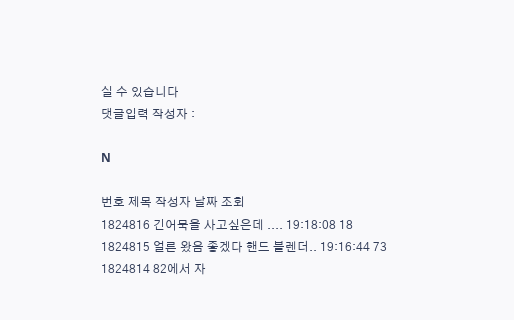실 수 있습니다
댓글입력 작성자 :

N

번호 제목 작성자 날짜 조회
1824816 긴어묵을 사고싶은데 .... 19:18:08 18
1824815 얼른 왔음 좋겠다 핸드 블렌더.. 19:16:44 73
1824814 82에서 자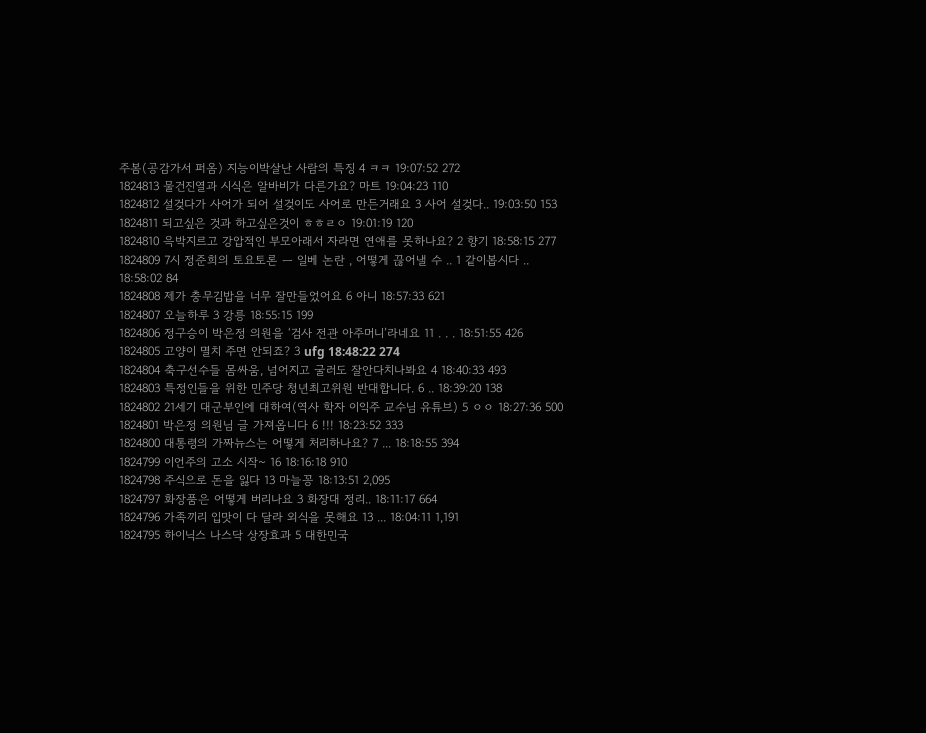주봄(공감가서 퍼옴) 지능이박살난 사람의 특징 4 ㅋㅋ 19:07:52 272
1824813 물건진열과 시식은 알바비가 다른가요? 마트 19:04:23 110
1824812 설겆다가 사어가 되어 설겆이도 사어로 만든거래요 3 사어 설겆다.. 19:03:50 153
1824811 되고싶은 것과 하고싶은것이 ㅎㅎㄹㅇ 19:01:19 120
1824810 윽박지르고 강압적인 부모아래서 자라면 연애를 못하나요? 2 향기 18:58:15 277
1824809 7시 정준희의 토요토론 ㅡ 일베 논란 , 어떻게 끊어낼 수 .. 1 같이봅시다 .. 18:58:02 84
1824808 제가 충무김밥을 너무 잘만들었어요 6 아니 18:57:33 621
1824807 오늘하루 3 강릉 18:55:15 199
1824806 정구승이 박은정 의원을 ‘검사 전관 아주머니’라네요 11 . . . 18:51:55 426
1824805 고양이 멸치 주면 안되죠? 3 ufg 18:48:22 274
1824804 축구선수들 몸싸움, 넘어지고 굴러도 잘안다치나봐요 4 18:40:33 493
1824803 특정인들을 위한 민주당 청년최고위원 반대합니다. 6 .. 18:39:20 138
1824802 21세기 대군부인에 대하여(역사 학자 이익주 교수님 유튜브) 5 ㅇㅇ 18:27:36 500
1824801 박은정 의원님 글 가져옵니다 6 !!! 18:23:52 333
1824800 대통령의 가짜뉴스는 어떻게 처리하나요? 7 ... 18:18:55 394
1824799 이언주의 고소 시작~ 16 18:16:18 910
1824798 주식으로 돈을 잃다 13 마늘꽁 18:13:51 2,095
1824797 화장품은 어떻게 버리나요 3 화장대 정리.. 18:11:17 664
1824796 가족끼리 입맛이 다 달라 외식을 못해요 13 ... 18:04:11 1,191
1824795 하이닉스 나스닥 상장효과 5 대한민국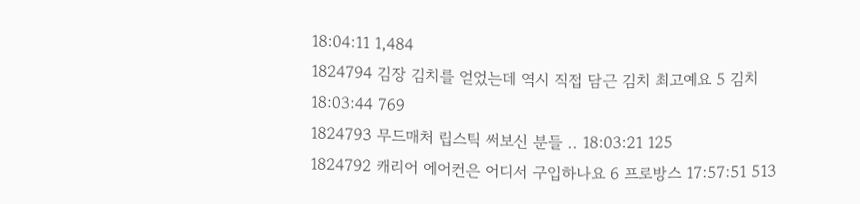18:04:11 1,484
1824794 김장 김치를 얻었는데 역시 직접 담근 김치 최고예요 5 김치 18:03:44 769
1824793 무드매처 립스틱 써보신 분들 .. 18:03:21 125
1824792 캐리어 에어컨은 어디서 구입하나요 6 프로방스 17:57:51 513